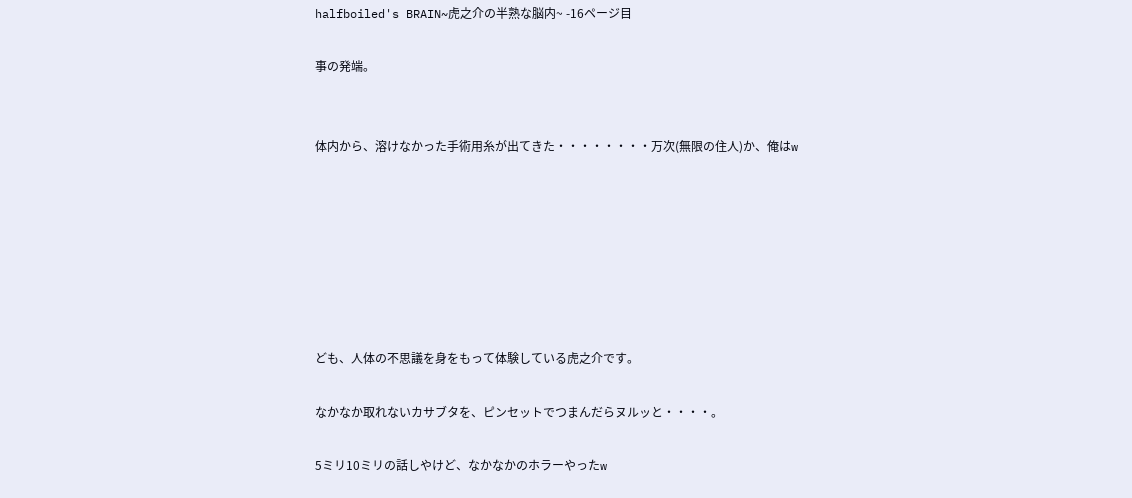halfboiled's BRAIN~虎之介の半熟な脳内~ -16ページ目

事の発端。


体内から、溶けなかった手術用糸が出てきた・・・・・・・・万次(無限の住人)か、俺はw







ども、人体の不思議を身をもって体験している虎之介です。

なかなか取れないカサブタを、ピンセットでつまんだらヌルッと・・・・。

5ミリ10ミリの話しやけど、なかなかのホラーやったw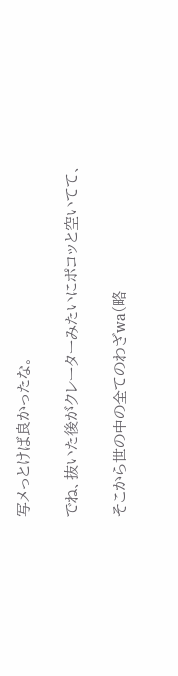写メっとけば良かったな。

でね、抜いた後がクレーターみたいにポコッと空いてて、

そこから世の中の全てのわざwa(略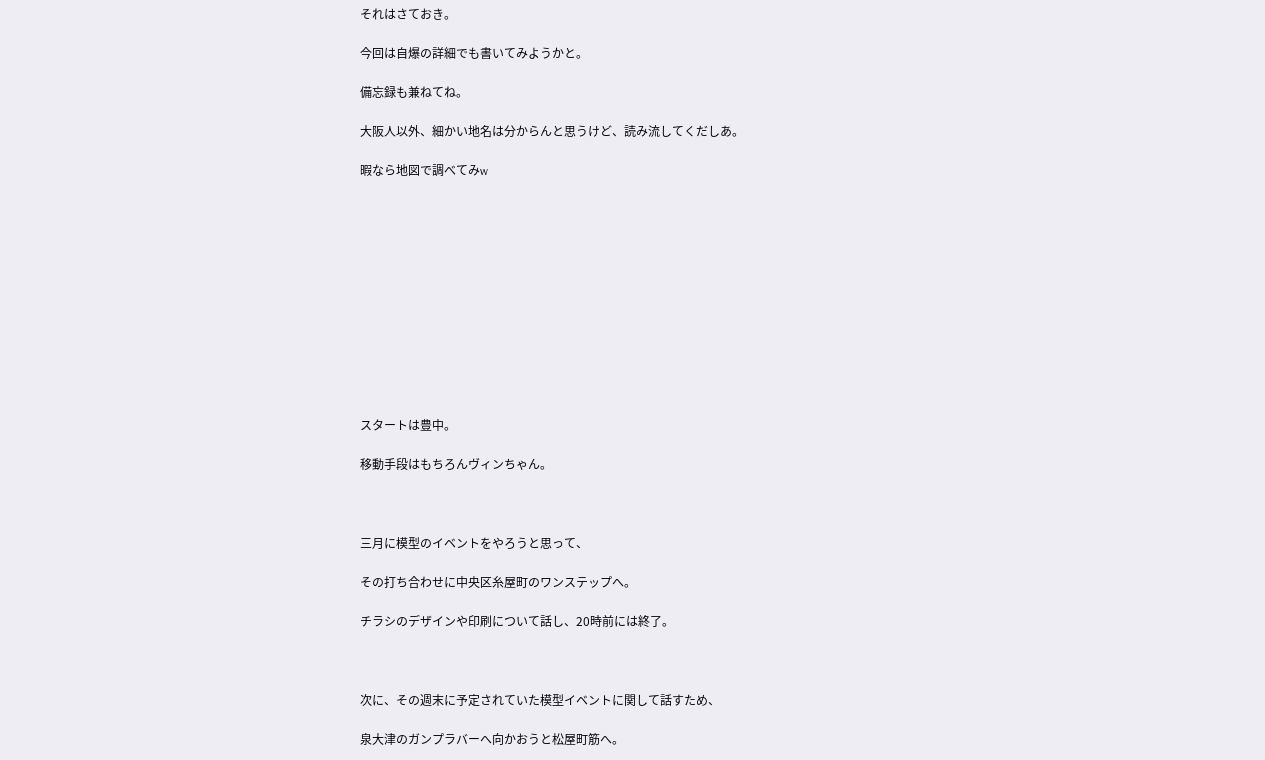それはさておき。

今回は自爆の詳細でも書いてみようかと。

備忘録も兼ねてね。

大阪人以外、細かい地名は分からんと思うけど、読み流してくだしあ。

暇なら地図で調べてみw












スタートは豊中。

移動手段はもちろんヴィンちゃん。



三月に模型のイベントをやろうと思って、

その打ち合わせに中央区糸屋町のワンステップへ。

チラシのデザインや印刷について話し、20時前には終了。



次に、その週末に予定されていた模型イベントに関して話すため、

泉大津のガンプラバーへ向かおうと松屋町筋へ。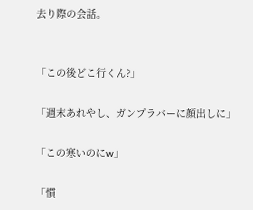去り際の会話。


「この後どこ行くん?」

「週末あれやし、ガンプラバーに顔出しに」

「この寒いのにw」

「慣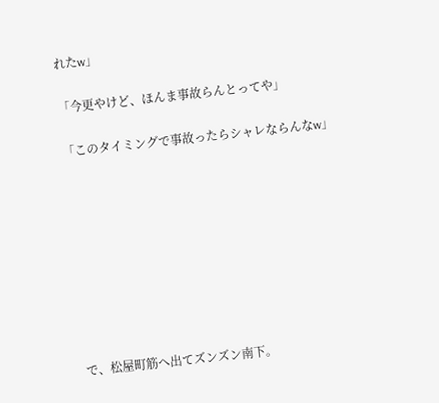れたw」

「今更やけど、ほんま事故らんとってや」

「このタイミングで事故ったらシャレならんなw」









で、松屋町筋へ出てズンズン南下。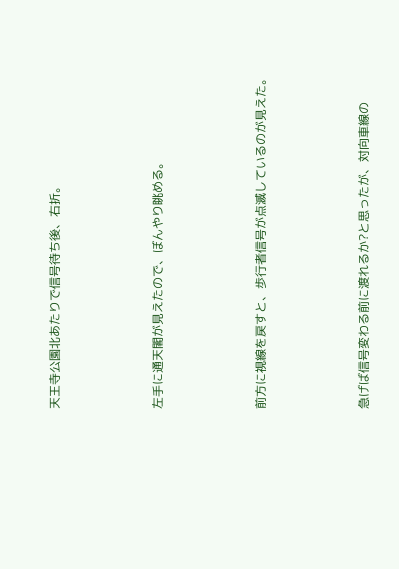天王寺公園北あたりで信号待ち後、右折。



左手に通天閣が見えたので、ぼんやり眺める。



前方に視線を戻すと、歩行者信号が点滅しているのが見えた。



急げば信号変わる前に渡れるか?と思ったが、対向車線の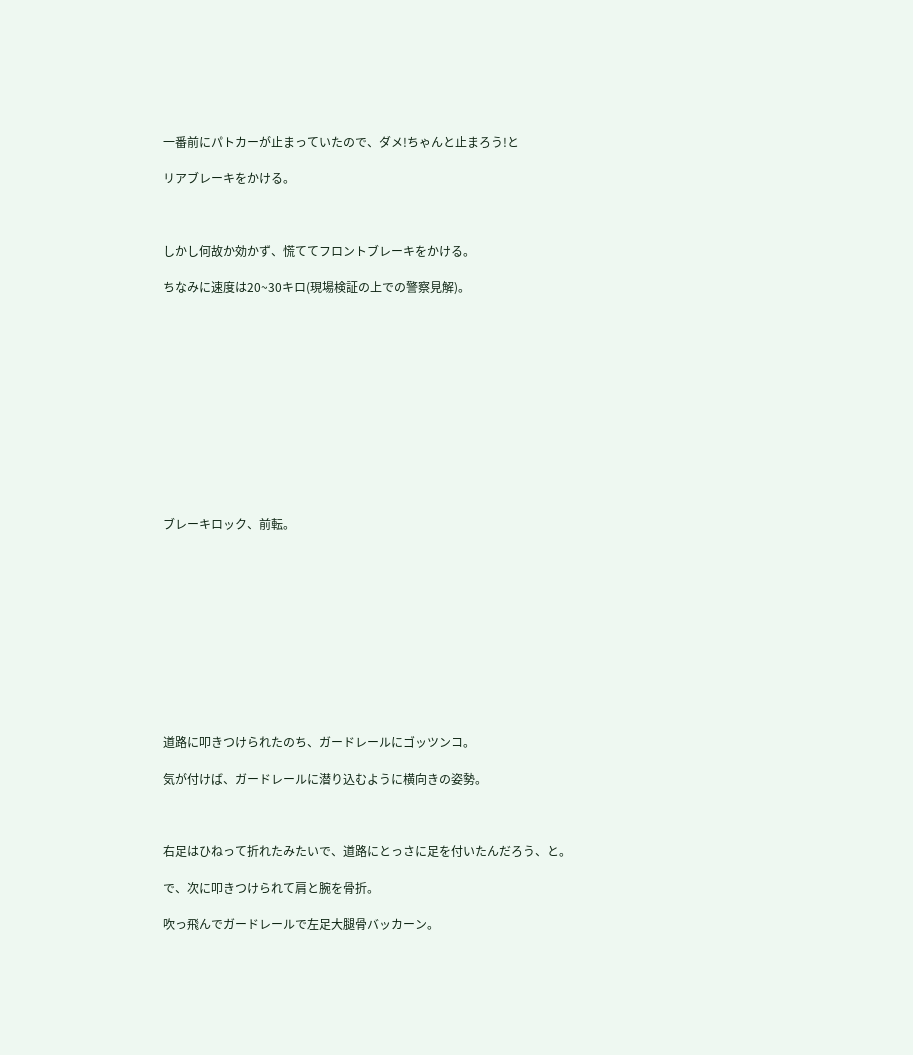一番前にパトカーが止まっていたので、ダメ!ちゃんと止まろう!と

リアブレーキをかける。



しかし何故か効かず、慌ててフロントブレーキをかける。

ちなみに速度は20~30キロ(現場検証の上での警察見解)。












ブレーキロック、前転。











道路に叩きつけられたのち、ガードレールにゴッツンコ。

気が付けば、ガードレールに潜り込むように横向きの姿勢。



右足はひねって折れたみたいで、道路にとっさに足を付いたんだろう、と。

で、次に叩きつけられて肩と腕を骨折。

吹っ飛んでガードレールで左足大腿骨バッカーン。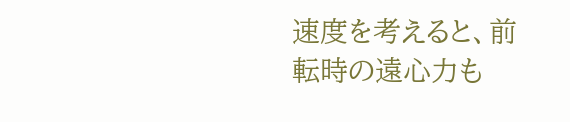速度を考えると、前転時の遠心力も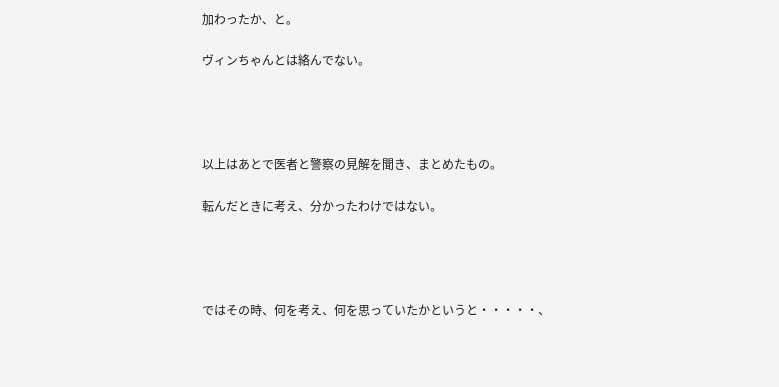加わったか、と。

ヴィンちゃんとは絡んでない。




以上はあとで医者と警察の見解を聞き、まとめたもの。

転んだときに考え、分かったわけではない。




ではその時、何を考え、何を思っていたかというと・・・・・、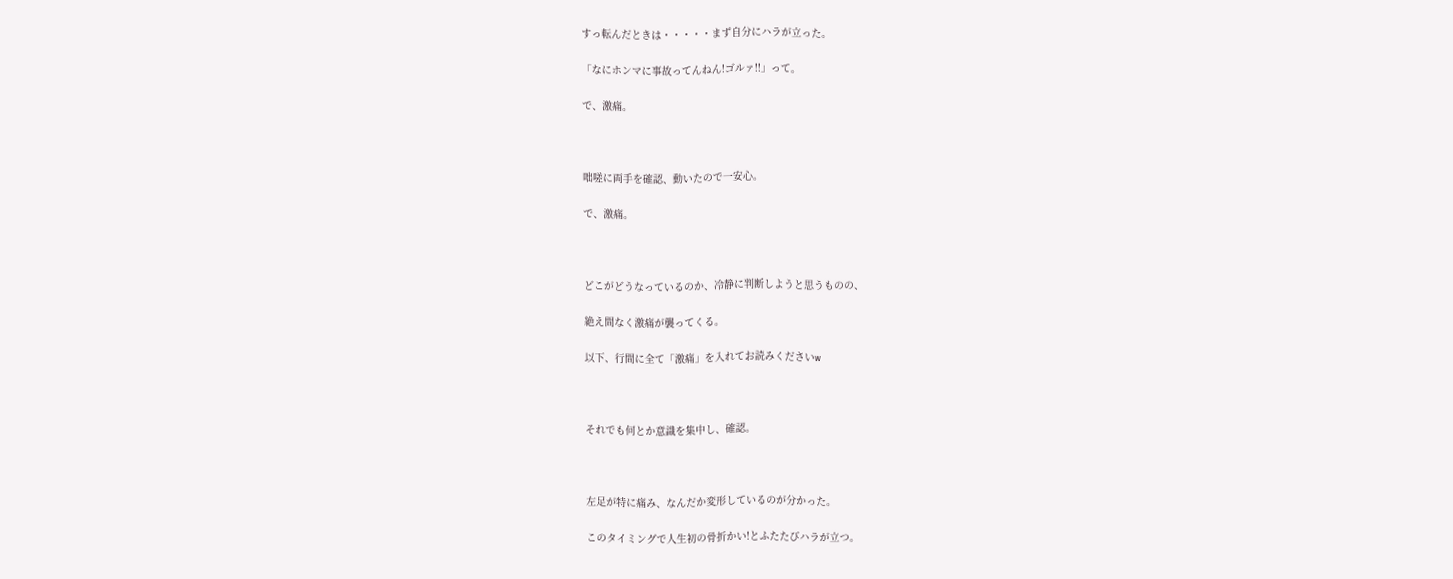すっ転んだときは・・・・・まず自分にハラが立った。

「なにホンマに事故ってんねん!ゴルァ!!」って。

で、激痛。



咄嗟に両手を確認、動いたので一安心。

で、激痛。



どこがどうなっているのか、冷静に判断しようと思うものの、

絶え間なく激痛が襲ってくる。

以下、行間に全て「激痛」を入れてお読みくださいw



それでも何とか意識を集中し、確認。



左足が特に痛み、なんだか変形しているのが分かった。

このタイミングで人生初の骨折かい!とふたたびハラが立つ。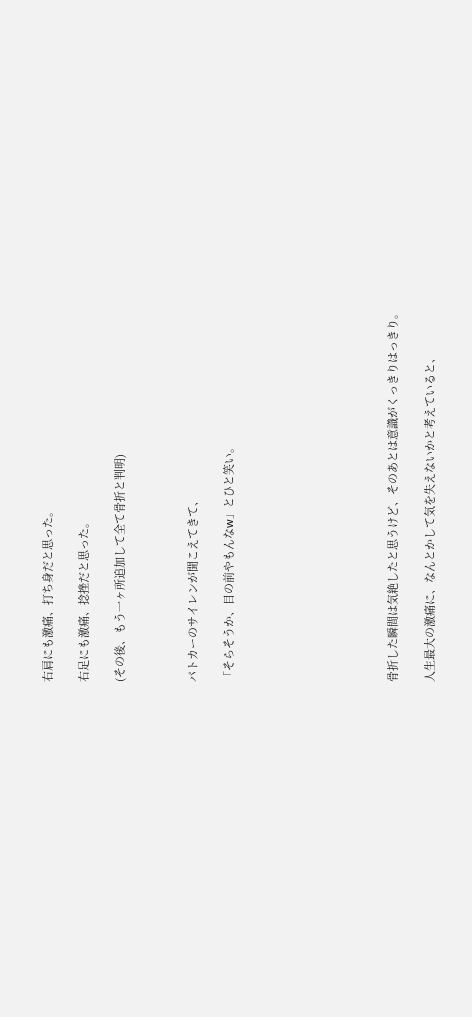右肩にも激痛、打ち身だと思った。

右足にも激痛、捻挫だと思った。

(その後、もう一ヶ所追加して全て骨折と判明)



パトカーのサイレンが聞こえてきて、

「そらそうか、目の前やもんなw」とひと笑い。








骨折した瞬間は気絶したと思うけど、そのあとは意識がくっきりはっきり。

人生最大の激痛に、なんとかして気を失えないかと考えていると、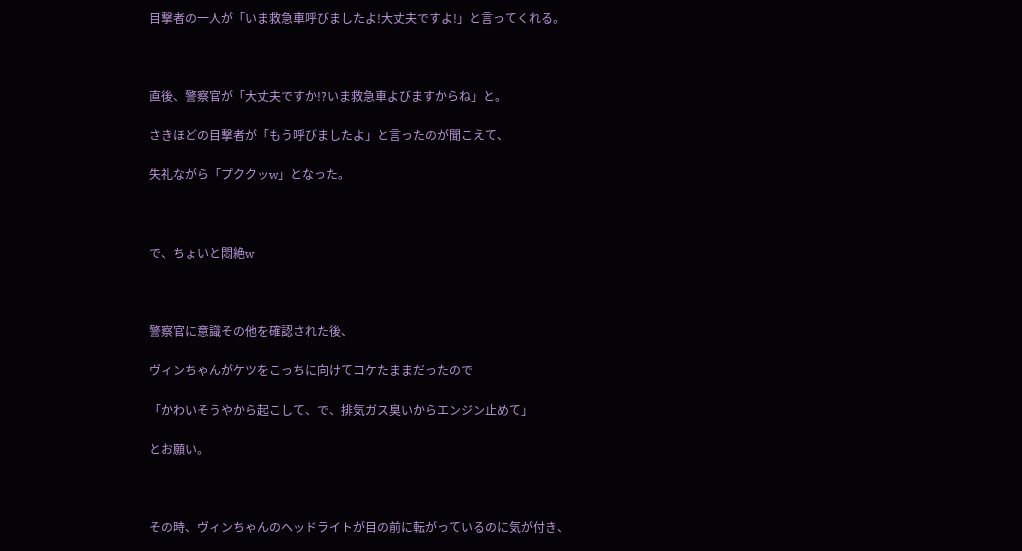目撃者の一人が「いま救急車呼びましたよ!大丈夫ですよ!」と言ってくれる。



直後、警察官が「大丈夫ですか!?いま救急車よびますからね」と。

さきほどの目撃者が「もう呼びましたよ」と言ったのが聞こえて、

失礼ながら「プククッw」となった。



で、ちょいと悶絶w



警察官に意識その他を確認された後、

ヴィンちゃんがケツをこっちに向けてコケたままだったので

「かわいそうやから起こして、で、排気ガス臭いからエンジン止めて」

とお願い。



その時、ヴィンちゃんのヘッドライトが目の前に転がっているのに気が付き、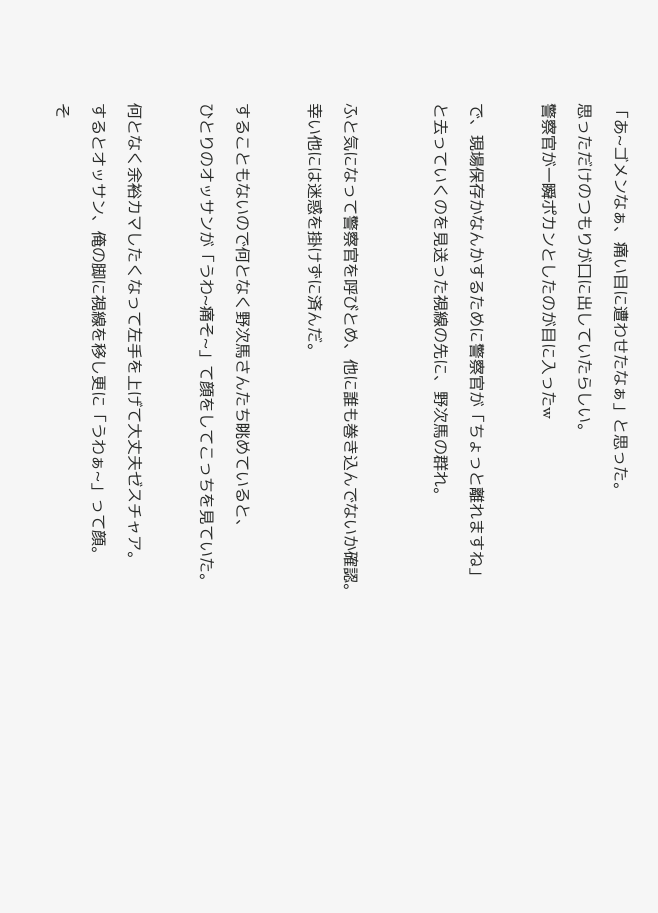「あ~ゴメンなぁ、痛い目に遭わせたなぁ」と思った。

思っただけのつもりが口に出していたらしい。

警察官が一瞬ポカンとしたのが目に入ったw



で、現場保存かなんかするために警察官が「ちょっと離れますね」

と去っていくのを見送った視線の先に、野次馬の群れ。




ふと気になって警察官を呼びとめ、他に誰も巻き込んでないか確認。

幸い他には迷惑を掛けずに済んだ。



することもないので何となく野次馬さんたち眺めていると、

ひとりのオッサンが「うわ~痛そ~」て顔をしてこっちを見ていた。



何となく余裕カマしたくなって左手を上げて大丈夫ゼスチャア。

するとオッサン、俺の脚に視線を移し更に「うわぁ~」って顔。

そ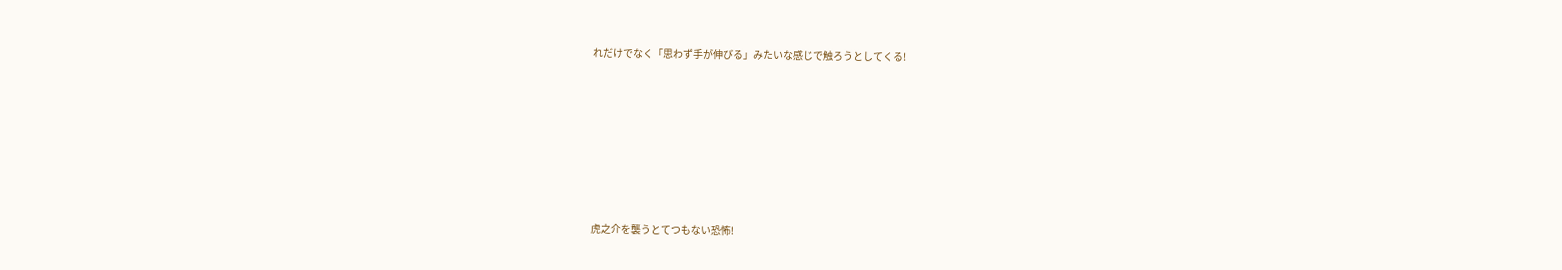れだけでなく「思わず手が伸びる」みたいな感じで触ろうとしてくる!







虎之介を襲うとてつもない恐怖!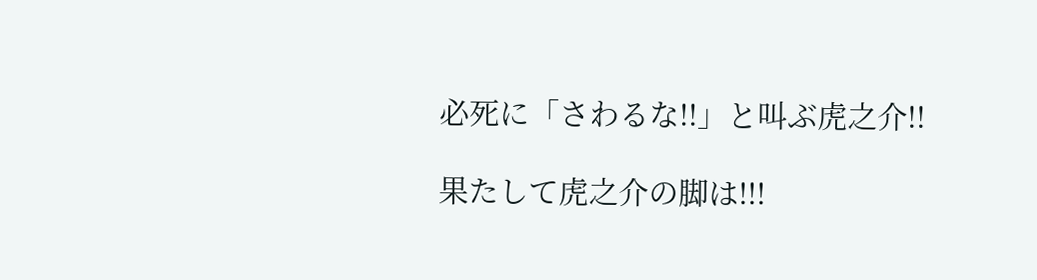必死に「さわるな!!」と叫ぶ虎之介!!

果たして虎之介の脚は!!!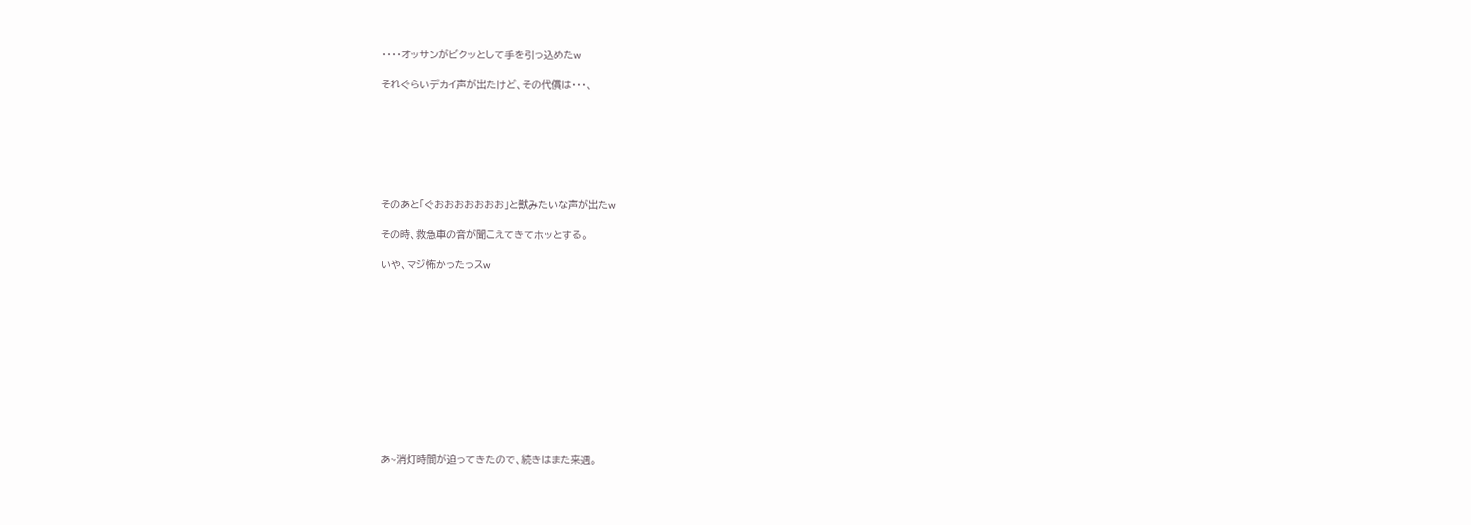・・・・オッサンがビクッとして手を引っ込めたw

それぐらいデカイ声が出たけど、その代償は・・・、







そのあと「ぐおおおおおおお」と獣みたいな声が出たw

その時、救急車の音が聞こえてきてホッとする。

いや、マジ怖かったっスw












あ~消灯時間が迫ってきたので、続きはまた来週。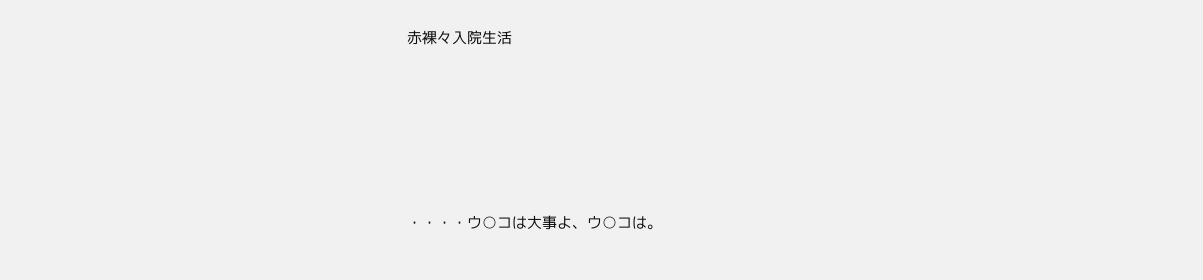赤裸々入院生活









・・・・ウ○コは大事よ、ウ○コは。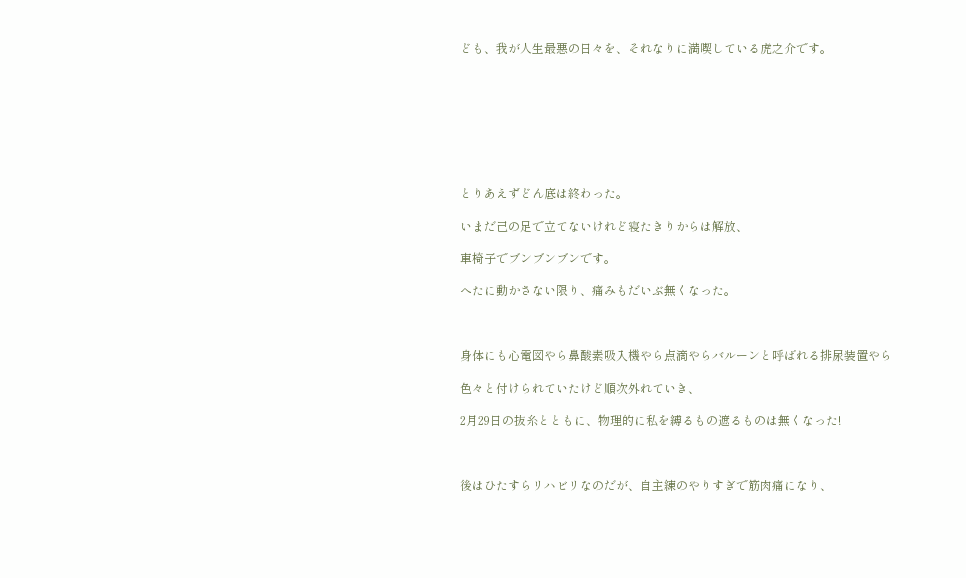ども、我が人生最悪の日々を、それなりに満喫している虎之介です。








とりあえずどん底は終わった。

いまだ己の足で立てないけれど寝たきりからは解放、

車椅子でブンブンブンです。

へたに動かさない限り、痛みもだいぶ無くなった。



身体にも心電図やら鼻酸素吸入機やら点滴やらバルーンと呼ばれる排尿装置やら

色々と付けられていたけど順次外れていき、

2月29日の抜糸とともに、物理的に私を縛るもの遮るものは無くなった!



後はひたすらリハビリなのだが、自主練のやりすぎで筋肉痛になり、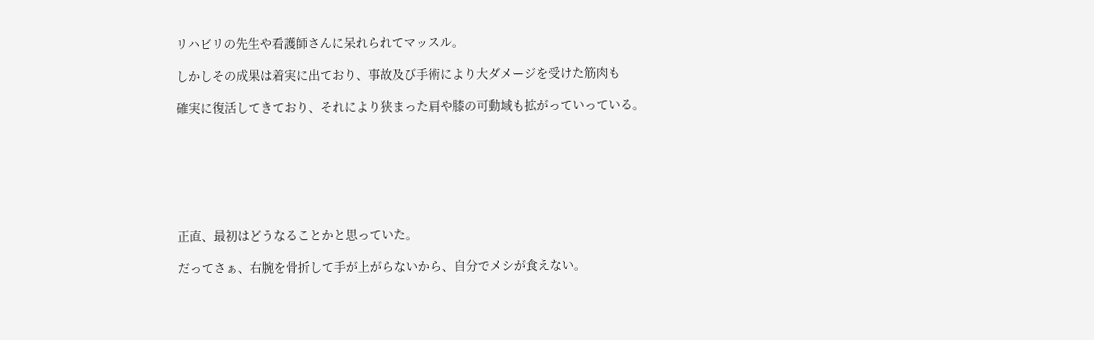リハビリの先生や看護師さんに呆れられてマッスル。

しかしその成果は着実に出ており、事故及び手術により大ダメージを受けた筋肉も

確実に復活してきており、それにより狭まった肩や膝の可動域も拡がっていっている。







正直、最初はどうなることかと思っていた。

だってさぁ、右腕を骨折して手が上がらないから、自分でメシが食えない。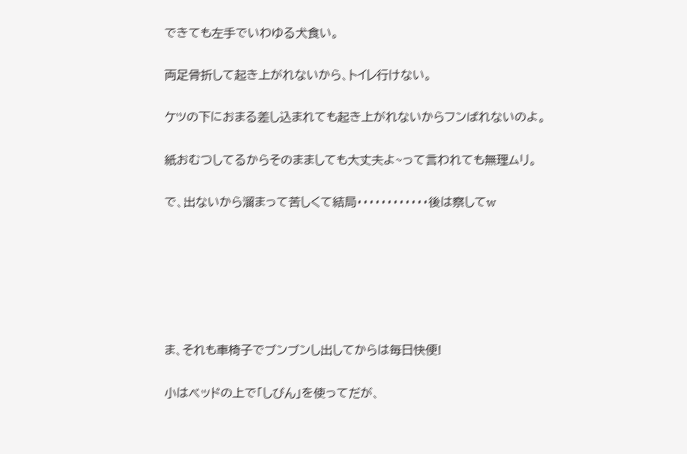できても左手でいわゆる犬食い。

両足骨折して起き上がれないから、トイレ行けない。

ケツの下におまる差し込まれても起き上がれないからフンばれないのよ。

紙おむつしてるからそのまましても大丈夫よ~って言われても無理ムリ。

で、出ないから溜まって苦しくて結局・・・・・・・・・・・・後は察してw






ま、それも車椅子でブンブンし出してからは毎日快便!

小はベッドの上で「しびん」を使ってだが、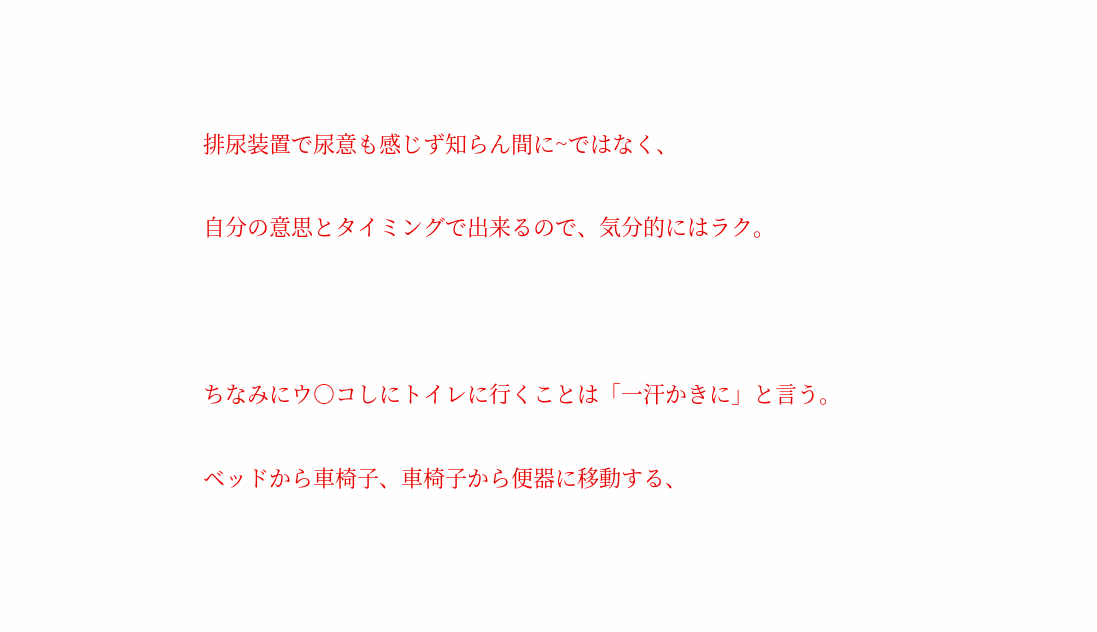排尿装置で尿意も感じず知らん間に~ではなく、

自分の意思とタイミングで出来るので、気分的にはラク。



ちなみにウ○コしにトイレに行くことは「一汗かきに」と言う。

ベッドから車椅子、車椅子から便器に移動する、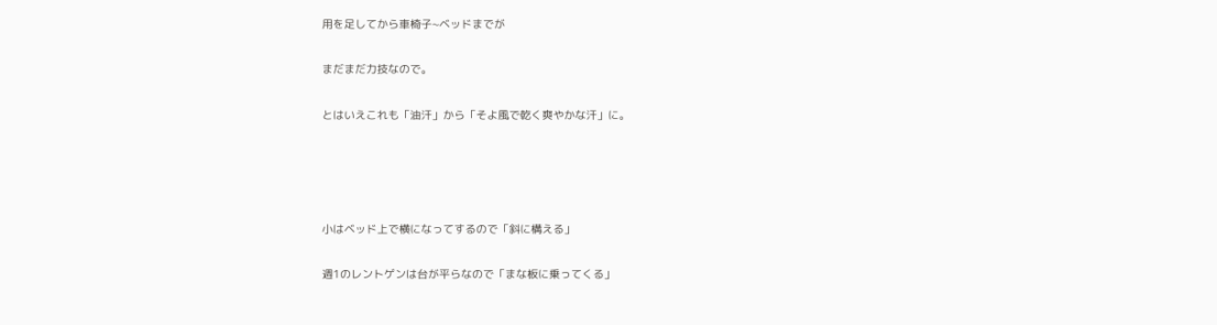用を足してから車椅子~ベッドまでが

まだまだ力技なので。

とはいえこれも「油汗」から「そよ風で乾く爽やかな汗」に。




小はベッド上で横になってするので「斜に構える」

週1のレントゲンは台が平らなので「まな板に乗ってくる」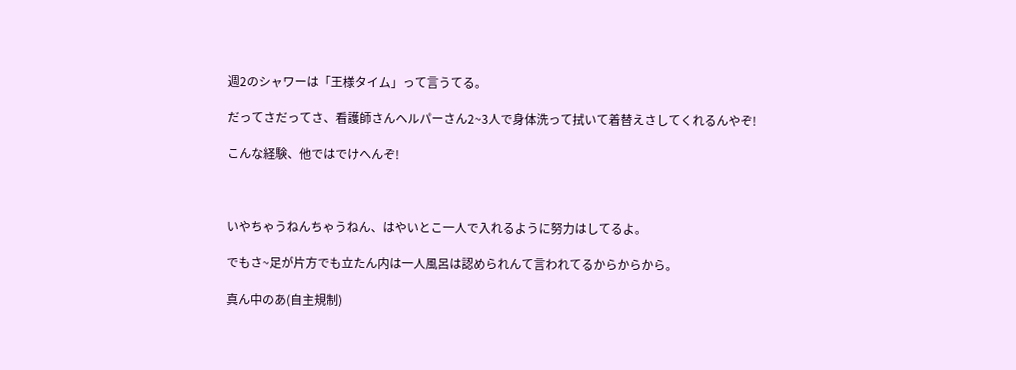週2のシャワーは「王様タイム」って言うてる。

だってさだってさ、看護師さんヘルパーさん2~3人で身体洗って拭いて着替えさしてくれるんやぞ!

こんな経験、他ではでけへんぞ!



いやちゃうねんちゃうねん、はやいとこ一人で入れるように努力はしてるよ。

でもさ~足が片方でも立たん内は一人風呂は認められんて言われてるからからから。

真ん中のあ(自主規制)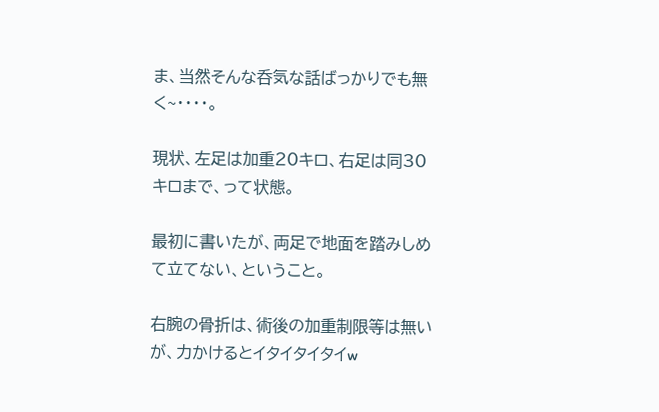ま、当然そんな呑気な話ばっかりでも無く~・・・・。

現状、左足は加重20キロ、右足は同30キロまで、って状態。

最初に書いたが、両足で地面を踏みしめて立てない、ということ。

右腕の骨折は、術後の加重制限等は無いが、力かけるとイタイタイタイw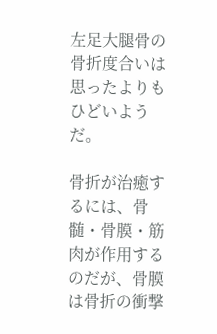左足大腿骨の骨折度合いは思ったよりもひどいようだ。

骨折が治癒するには、骨髄・骨膜・筋肉が作用するのだが、骨膜は骨折の衝撃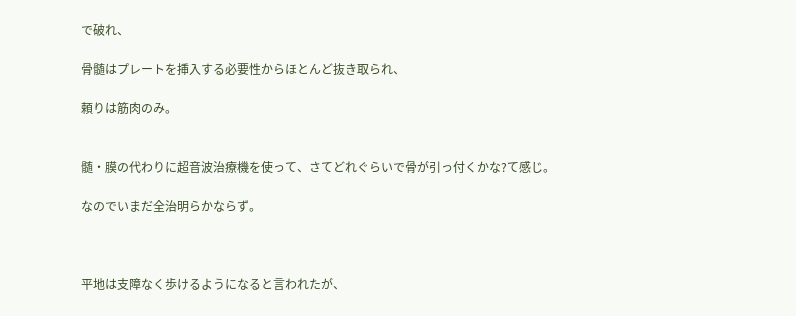で破れ、

骨髄はプレートを挿入する必要性からほとんど抜き取られ、

頼りは筋肉のみ。


髄・膜の代わりに超音波治療機を使って、さてどれぐらいで骨が引っ付くかな?て感じ。

なのでいまだ全治明らかならず。



平地は支障なく歩けるようになると言われたが、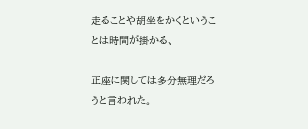走ることや胡坐をかくということは時間が掛かる、

正座に関しては多分無理だろうと言われた。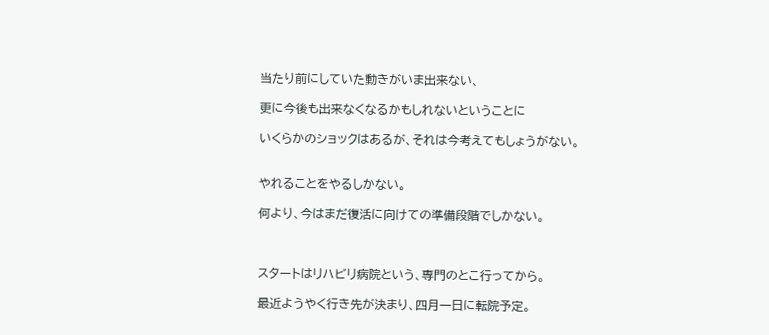当たり前にしていた動きがいま出来ない、

更に今後も出来なくなるかもしれないということに

いくらかのショックはあるが、それは今考えてもしょうがない。


やれることをやるしかない。

何より、今はまだ復活に向けての準備段階でしかない。



スタートはリハビリ病院という、専門のとこ行ってから。

最近ようやく行き先が決まり、四月一日に転院予定。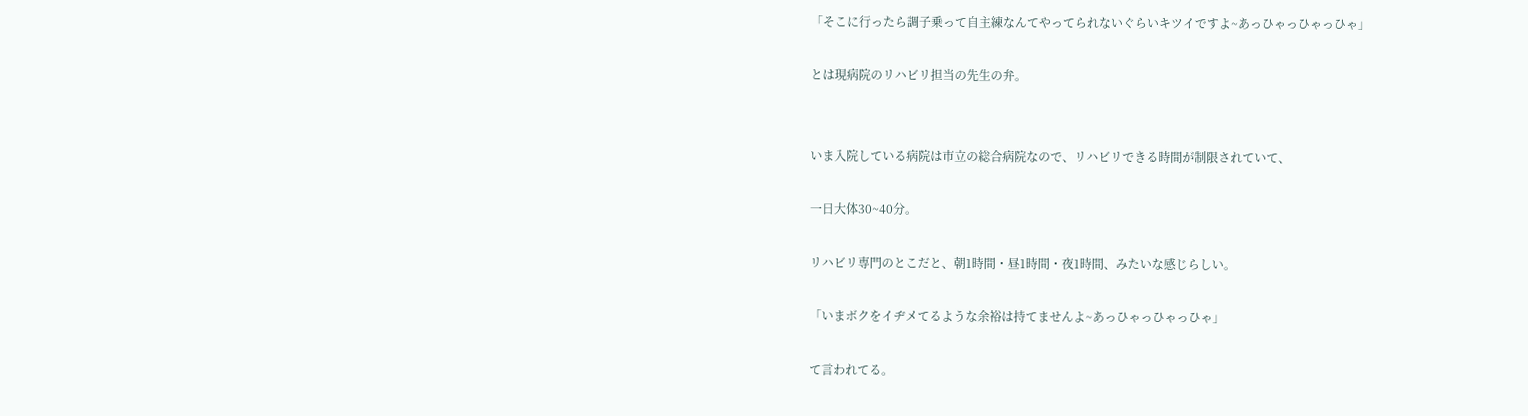「そこに行ったら調子乗って自主練なんてやってられないぐらいキツイですよ~あっひゃっひゃっひゃ」

とは現病院のリハビリ担当の先生の弁。


いま入院している病院は市立の総合病院なので、リハビリできる時間が制限されていて、

一日大体30~40分。

リハビリ専門のとこだと、朝1時間・昼1時間・夜1時間、みたいな感じらしい。

「いまボクをイヂメてるような余裕は持てませんよ~あっひゃっひゃっひゃ」

て言われてる。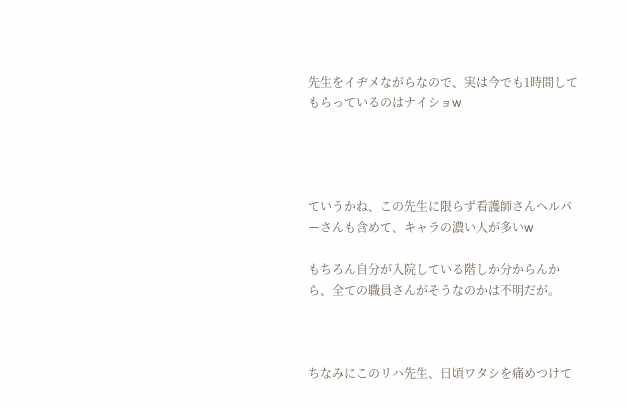先生をイヂメながらなので、実は今でも1時間してもらっているのはナイショw




ていうかね、この先生に限らず看護師さんヘルパーさんも含めて、キャラの濃い人が多いw

もちろん自分が入院している階しか分からんから、全ての職員さんがそうなのかは不明だが。



ちなみにこのリハ先生、日頃ワタシを痛めつけて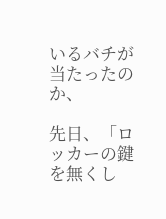いるバチが当たったのか、

先日、「ロッカーの鍵を無くし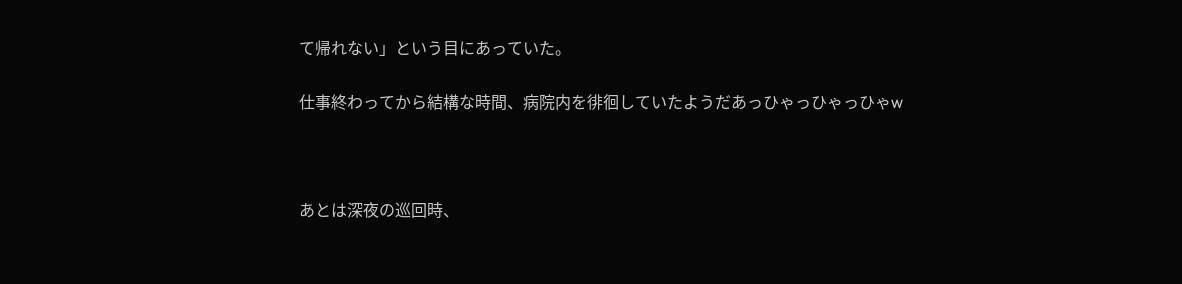て帰れない」という目にあっていた。

仕事終わってから結構な時間、病院内を徘徊していたようだあっひゃっひゃっひゃw



あとは深夜の巡回時、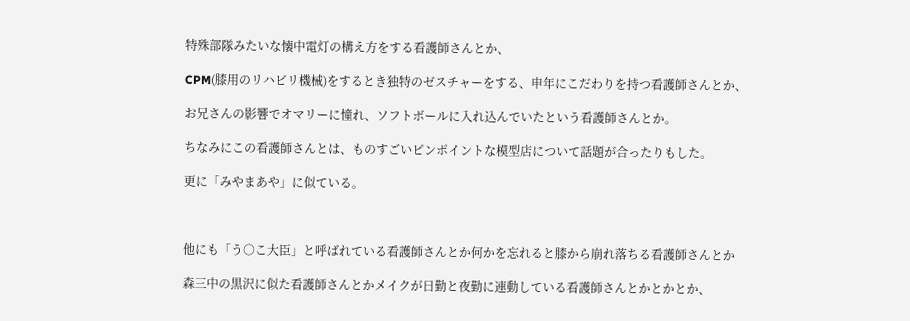特殊部隊みたいな懐中電灯の構え方をする看護師さんとか、

CPM(膝用のリハビリ機械)をするとき独特のゼスチャーをする、申年にこだわりを持つ看護師さんとか、

お兄さんの影響でオマリーに憧れ、ソフトボールに入れ込んでいたという看護師さんとか。

ちなみにこの看護師さんとは、ものすごいピンポイントな模型店について話題が合ったりもした。

更に「みやまあや」に似ている。



他にも「う○こ大臣」と呼ばれている看護師さんとか何かを忘れると膝から崩れ落ちる看護師さんとか

森三中の黒沢に似た看護師さんとかメイクが日勤と夜勤に連動している看護師さんとかとかとか、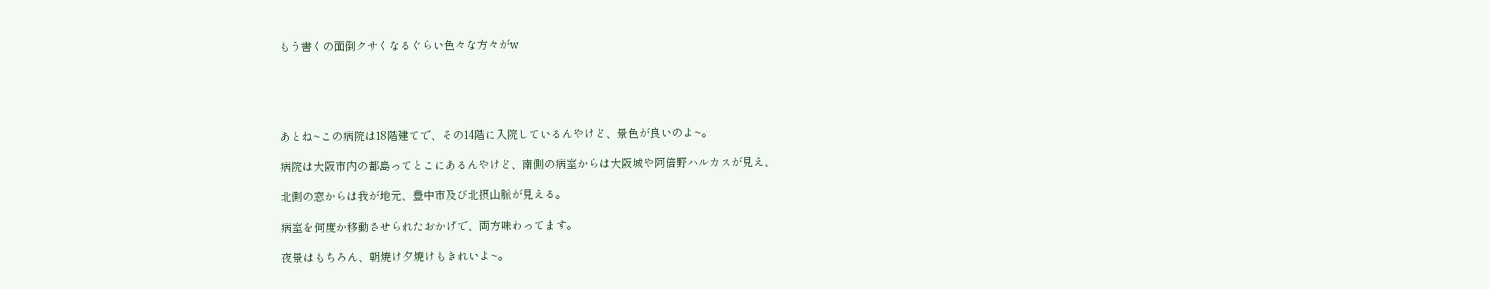もう書くの面倒クサくなるぐらい色々な方々がw





あとね~この病院は18階建てで、その14階に入院しているんやけど、景色が良いのよ~。

病院は大阪市内の都島ってとこにあるんやけど、南側の病室からは大阪城や阿倍野ハルカスが見え、

北側の窓からは我が地元、豊中市及び北摂山脈が見える。

病室を何度か移動させられたおかげで、両方味わってます。

夜景はもちろん、朝焼け夕焼けもきれいよ~。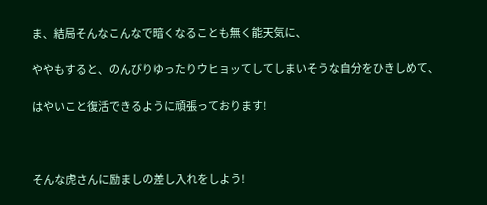ま、結局そんなこんなで暗くなることも無く能天気に、

ややもすると、のんびりゆったりウヒョッてしてしまいそうな自分をひきしめて、

はやいこと復活できるように頑張っております!



そんな虎さんに励ましの差し入れをしよう!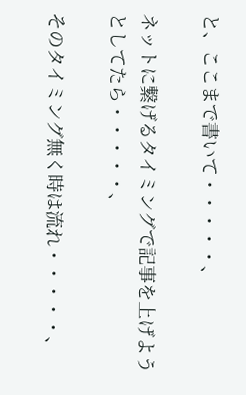と、ここまで書いて・・・・・、

ネットに繋げるタイミングで記事を上げようとしてたら・・・・・、

そのタイミング無く時は流れ・・・・・、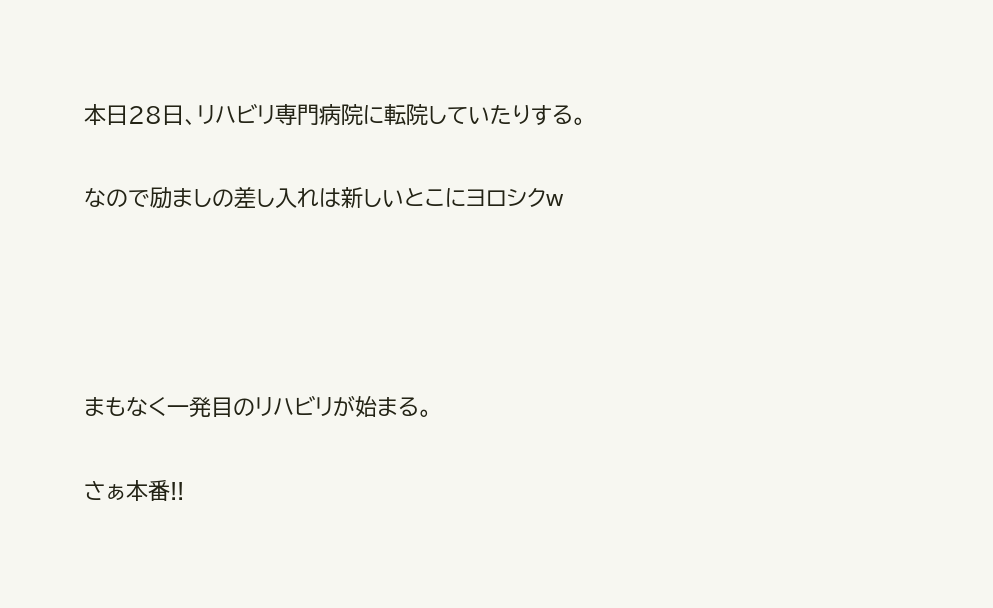本日28日、リハビリ専門病院に転院していたりする。

なので励ましの差し入れは新しいとこにヨロシクw




まもなく一発目のリハビリが始まる。

さぁ本番!!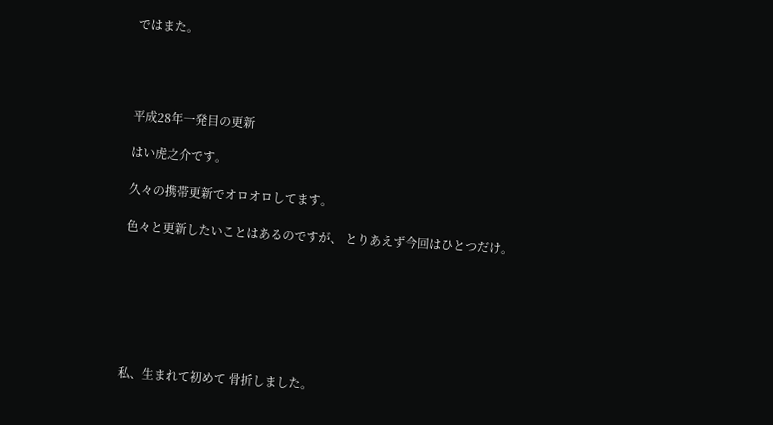ではまた。




平成28年一発目の更新

はい虎之介です。

久々の携帯更新でオロオロしてます。

色々と更新したいことはあるのですが、 とりあえず今回はひとつだけ。







私、生まれて初めて 骨折しました。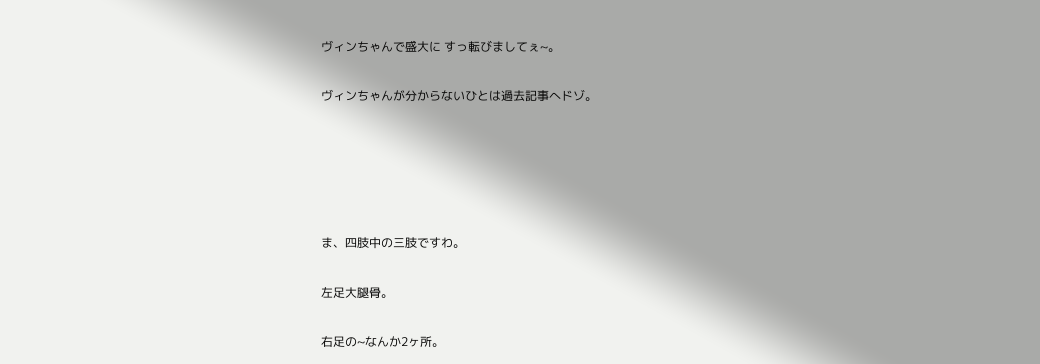ヴィンちゃんで盛大に すっ転びましてぇ~。

ヴィンちゃんが分からないひとは過去記事へドゾ。





ま、四肢中の三肢ですわ。

左足大腿骨。

右足の~なんか2ヶ所。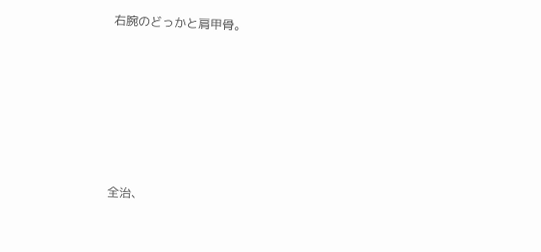右腕のどっかと肩甲骨。






全治、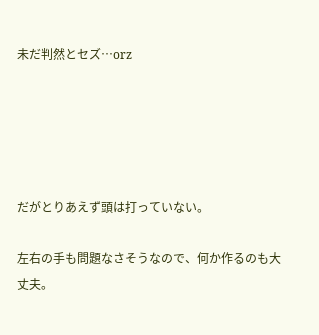未だ判然とセズ…orz





だがとりあえず頭は打っていない。

左右の手も問題なさそうなので、何か作るのも大丈夫。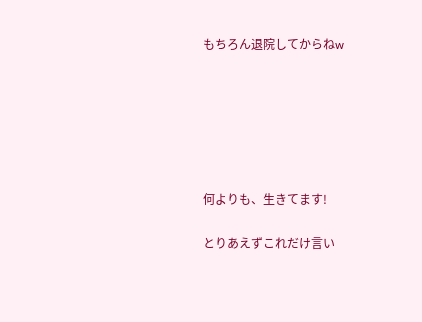もちろん退院してからねw






何よりも、生きてます!

とりあえずこれだけ言い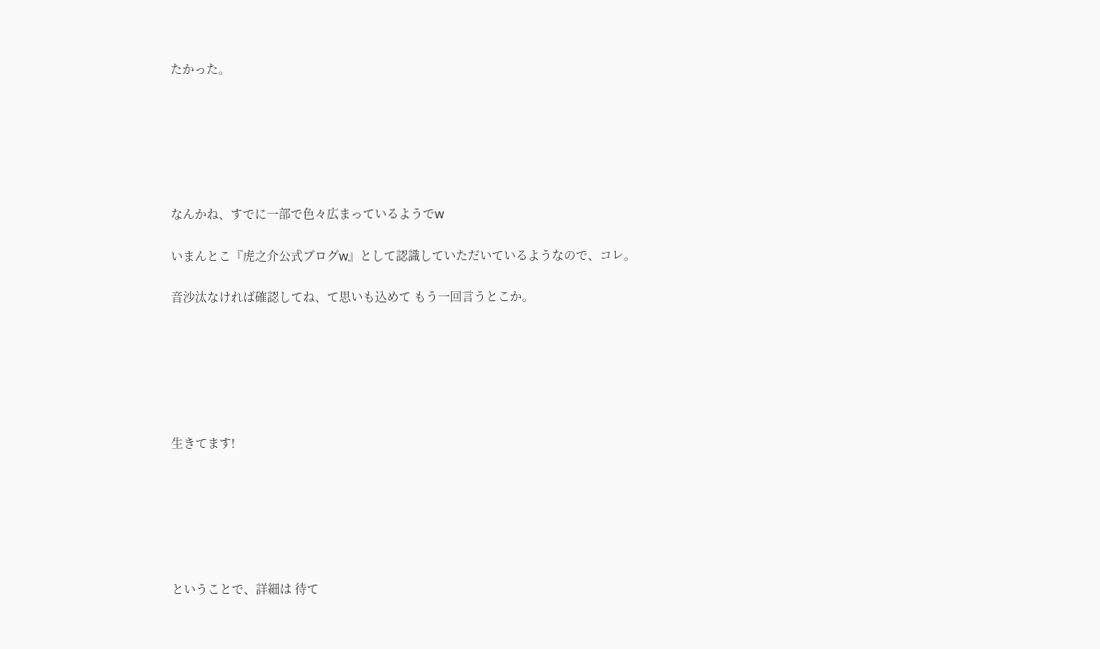たかった。






なんかね、すでに一部で色々広まっているようでw

いまんとこ『虎之介公式ブログw』として認識していただいているようなので、コレ。

音沙汰なければ確認してね、て思いも込めて もう一回言うとこか。






生きてます!






ということで、詳細は 待て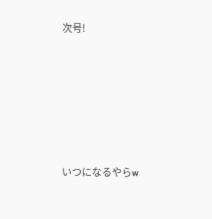次号!







いつになるやらw